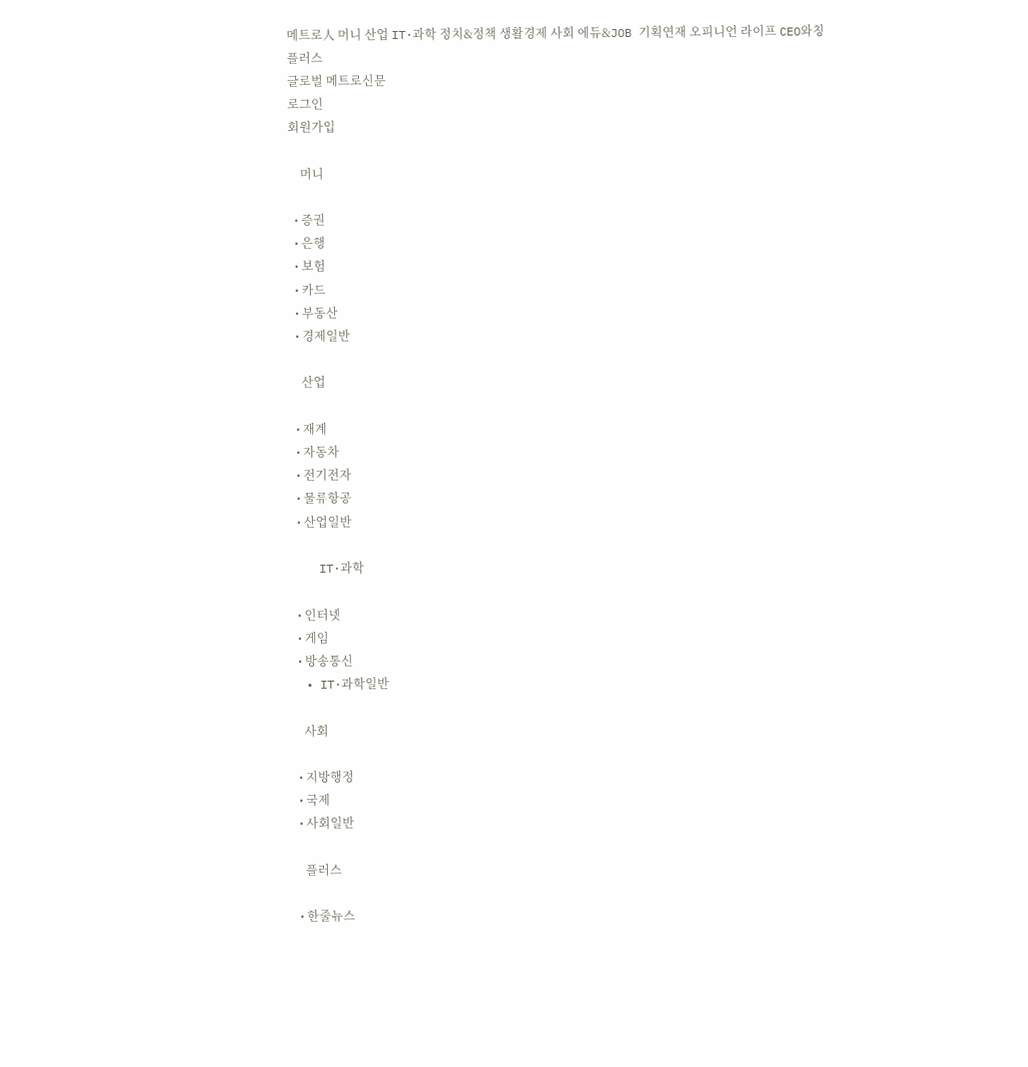메트로人 머니 산업 IT·과학 정치&정책 생활경제 사회 에듀&JOB 기획연재 오피니언 라이프 CEO와칭 플러스
글로벌 메트로신문
로그인
회원가입

    머니

  • 증권
  • 은행
  • 보험
  • 카드
  • 부동산
  • 경제일반

    산업

  • 재계
  • 자동차
  • 전기전자
  • 물류항공
  • 산업일반

    IT·과학

  • 인터넷
  • 게임
  • 방송통신
  • IT·과학일반

    사회

  • 지방행정
  • 국제
  • 사회일반

    플러스

  • 한줄뉴스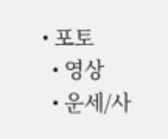• 포토
  • 영상
  • 운세/사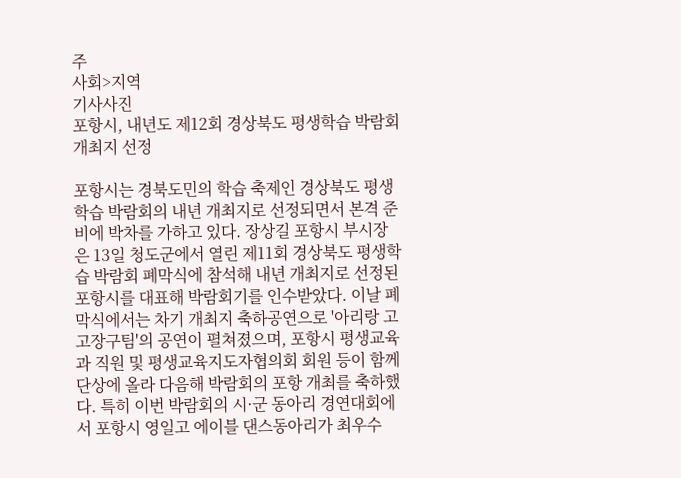주
사회>지역
기사사진
포항시, 내년도 제12회 경상북도 평생학습 박람회 개최지 선정

포항시는 경북도민의 학습 축제인 경상북도 평생학습 박람회의 내년 개최지로 선정되면서 본격 준비에 박차를 가하고 있다. 장상길 포항시 부시장은 13일 청도군에서 열린 제11회 경상북도 평생학습 박람회 폐막식에 참석해 내년 개최지로 선정된 포항시를 대표해 박람회기를 인수받았다. 이날 폐막식에서는 차기 개최지 축하공연으로 '아리랑 고고장구팀'의 공연이 펼쳐졌으며, 포항시 평생교육과 직원 및 평생교육지도자협의회 회원 등이 함께 단상에 올라 다음해 박람회의 포항 개최를 축하했다. 특히 이번 박람회의 시·군 동아리 경연대회에서 포항시 영일고 에이블 댄스동아리가 최우수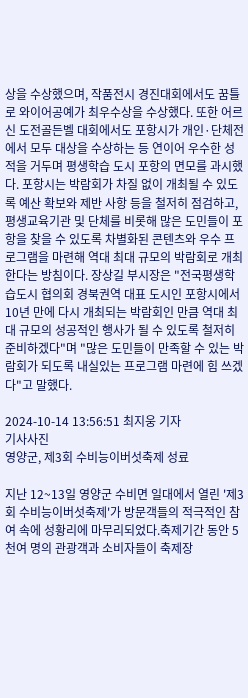상을 수상했으며, 작품전시 경진대회에서도 꿈틀로 와이어공예가 최우수상을 수상했다. 또한 어르신 도전골든벨 대회에서도 포항시가 개인·단체전에서 모두 대상을 수상하는 등 연이어 우수한 성적을 거두며 평생학습 도시 포항의 면모를 과시했다. 포항시는 박람회가 차질 없이 개최될 수 있도록 예산 확보와 제반 사항 등을 철저히 점검하고, 평생교육기관 및 단체를 비롯해 많은 도민들이 포항을 찾을 수 있도록 차별화된 콘텐츠와 우수 프로그램을 마련해 역대 최대 규모의 박람회로 개최한다는 방침이다. 장상길 부시장은 "전국평생학습도시 협의회 경북권역 대표 도시인 포항시에서 10년 만에 다시 개최되는 박람회인 만큼 역대 최대 규모의 성공적인 행사가 될 수 있도록 철저히 준비하겠다"며 "많은 도민들이 만족할 수 있는 박람회가 되도록 내실있는 프로그램 마련에 힘 쓰겠다"고 말했다.

2024-10-14 13:56:51 최지웅 기자
기사사진
영양군, 제3회 수비능이버섯축제 성료

지난 12~13일 영양군 수비면 일대에서 열린 '제3회 수비능이버섯축제'가 방문객들의 적극적인 참여 속에 성황리에 마무리되었다.축제기간 동안 5천여 명의 관광객과 소비자들이 축제장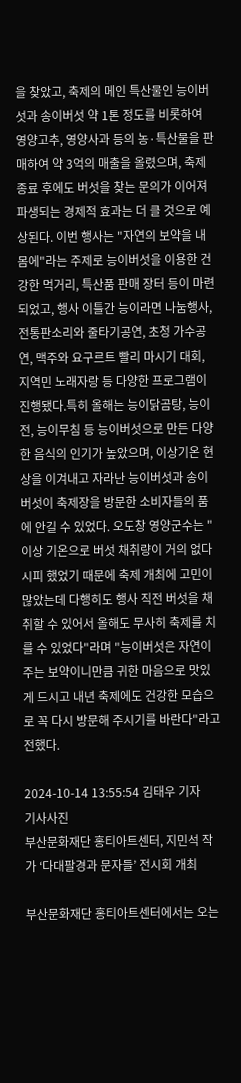을 찾았고, 축제의 메인 특산물인 능이버섯과 송이버섯 약 1톤 정도를 비롯하여 영양고추, 영양사과 등의 농·특산물을 판매하여 약 3억의 매출을 올렸으며, 축제 종료 후에도 버섯을 찾는 문의가 이어져 파생되는 경제적 효과는 더 클 것으로 예상된다. 이번 행사는 "자연의 보약을 내 몸에"라는 주제로 능이버섯을 이용한 건강한 먹거리, 특산품 판매 장터 등이 마련되었고, 행사 이틀간 능이라면 나눔행사, 전통판소리와 줄타기공연, 초청 가수공연, 맥주와 요구르트 빨리 마시기 대회, 지역민 노래자랑 등 다양한 프로그램이 진행됐다.특히 올해는 능이닭곰탕, 능이전, 능이무침 등 능이버섯으로 만든 다양한 음식의 인기가 높았으며, 이상기온 현상을 이겨내고 자라난 능이버섯과 송이버섯이 축제장을 방문한 소비자들의 품에 안길 수 있었다. 오도창 영양군수는 "이상 기온으로 버섯 채취량이 거의 없다시피 했었기 때문에 축제 개최에 고민이 많았는데 다행히도 행사 직전 버섯을 채취할 수 있어서 올해도 무사히 축제를 치를 수 있었다"라며 "능이버섯은 자연이 주는 보약이니만큼 귀한 마음으로 맛있게 드시고 내년 축제에도 건강한 모습으로 꼭 다시 방문해 주시기를 바란다"라고 전했다.

2024-10-14 13:55:54 김태우 기자
기사사진
부산문화재단 홍티아트센터, 지민석 작가 ‘다대팔경과 문자들’ 전시회 개최

부산문화재단 홍티아트센터에서는 오는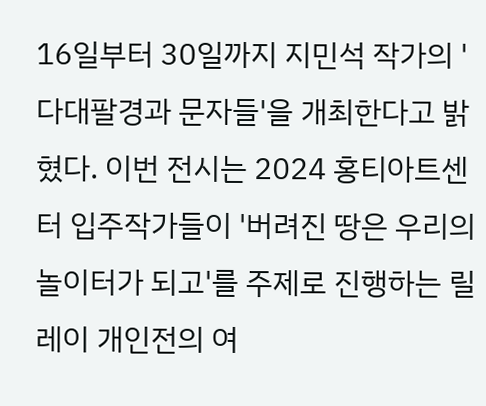16일부터 30일까지 지민석 작가의 '다대팔경과 문자들'을 개최한다고 밝혔다. 이번 전시는 2024 홍티아트센터 입주작가들이 '버려진 땅은 우리의 놀이터가 되고'를 주제로 진행하는 릴레이 개인전의 여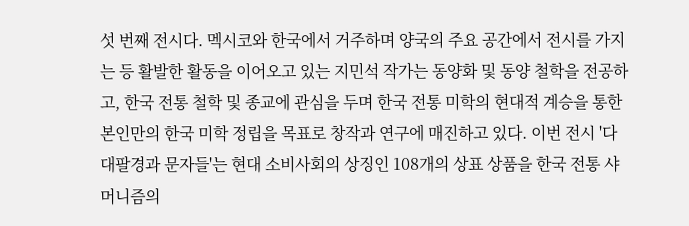섯 번째 전시다. 멕시코와 한국에서 거주하며 양국의 주요 공간에서 전시를 가지는 등 활발한 활동을 이어오고 있는 지민석 작가는 동양화 및 동양 철학을 전공하고, 한국 전통 철학 및 종교에 관심을 두며 한국 전통 미학의 현대적 계승을 통한 본인만의 한국 미학 정립을 목표로 창작과 연구에 매진하고 있다. 이번 전시 '다대팔경과 문자들'는 현대 소비사회의 상징인 108개의 상표 상품을 한국 전통 샤머니즘의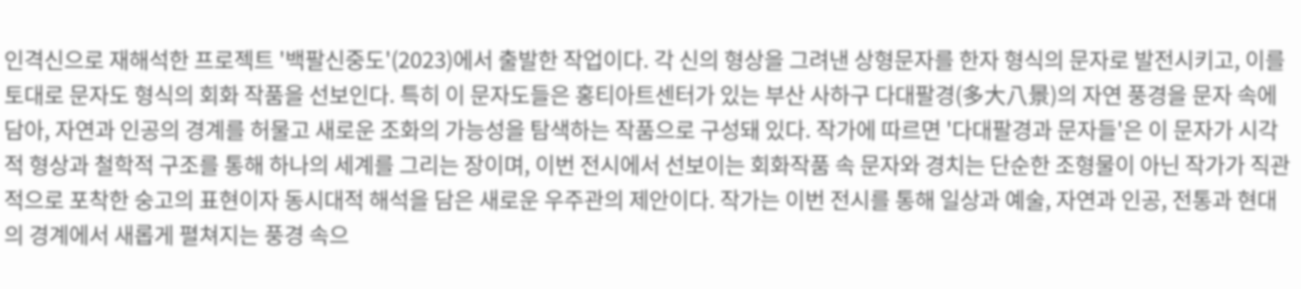인격신으로 재해석한 프로젝트 '백팔신중도'(2023)에서 출발한 작업이다. 각 신의 형상을 그려낸 상형문자를 한자 형식의 문자로 발전시키고, 이를 토대로 문자도 형식의 회화 작품을 선보인다. 특히 이 문자도들은 홍티아트센터가 있는 부산 사하구 다대팔경(多大八景)의 자연 풍경을 문자 속에 담아, 자연과 인공의 경계를 허물고 새로운 조화의 가능성을 탐색하는 작품으로 구성돼 있다. 작가에 따르면 '다대팔경과 문자들'은 이 문자가 시각적 형상과 철학적 구조를 통해 하나의 세계를 그리는 장이며, 이번 전시에서 선보이는 회화작품 속 문자와 경치는 단순한 조형물이 아닌 작가가 직관적으로 포착한 숭고의 표현이자 동시대적 해석을 담은 새로운 우주관의 제안이다. 작가는 이번 전시를 통해 일상과 예술, 자연과 인공, 전통과 현대의 경계에서 새롭게 펼쳐지는 풍경 속으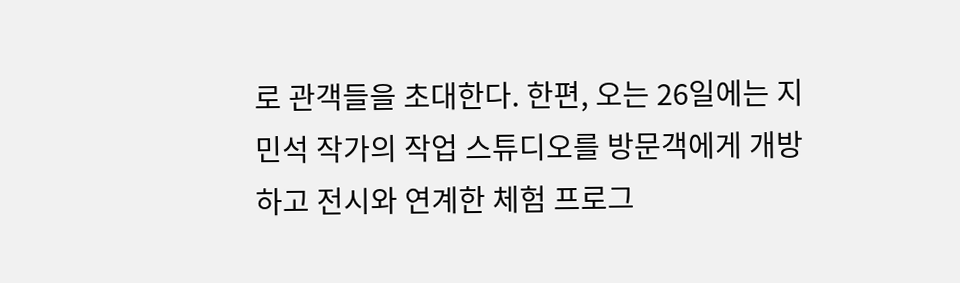로 관객들을 초대한다. 한편, 오는 26일에는 지민석 작가의 작업 스튜디오를 방문객에게 개방하고 전시와 연계한 체험 프로그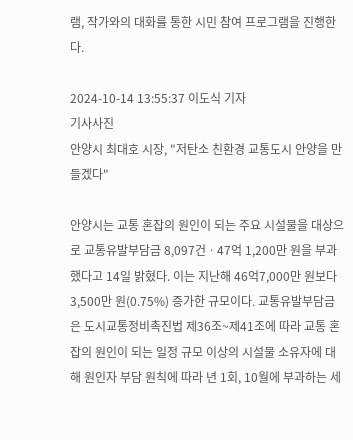램, 작가와의 대화를 통한 시민 참여 프로그램을 진행한다.

2024-10-14 13:55:37 이도식 기자
기사사진
안양시 최대호 시장, "저탄소 친환경 교통도시 안양을 만들겠다"

안양시는 교통 혼잡의 원인이 되는 주요 시설물을 대상으로 교통유발부담금 8,097건ㆍ47억 1,200만 원을 부과했다고 14일 밝혔다. 이는 지난해 46억7,000만 원보다 3,500만 원(0.75%) 증가한 규모이다. 교통유발부담금은 도시교통정비촉진법 제36조~제41조에 따라 교통 혼잡의 원인이 되는 일정 규모 이상의 시설물 소유자에 대해 원인자 부담 원칙에 따라 년 1회, 10월에 부과하는 세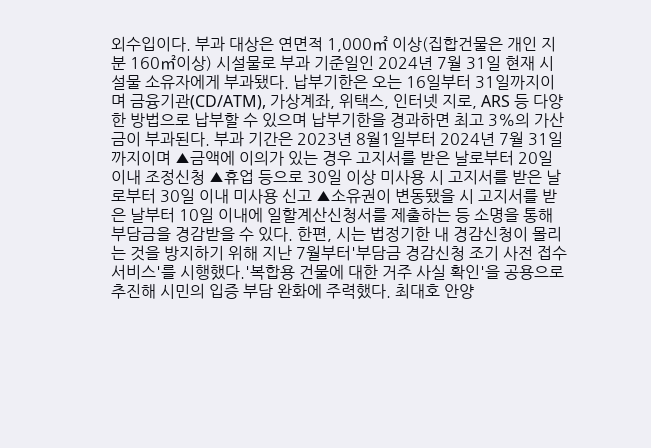외수입이다. 부과 대상은 연면적 1,000㎡ 이상(집합건물은 개인 지분 160㎡이상) 시설물로 부과 기준일인 2024년 7월 31일 현재 시설물 소유자에게 부과됐다. 납부기한은 오는 16일부터 31일까지이며 금융기관(CD/ATM), 가상계좌, 위택스, 인터넷 지로, ARS 등 다양한 방법으로 납부할 수 있으며 납부기한을 경과하면 최고 3%의 가산금이 부과된다. 부과 기간은 2023년 8월1일부터 2024년 7월 31일까지이며 ▲금액에 이의가 있는 경우 고지서를 받은 날로부터 20일 이내 조정신청 ▲휴업 등으로 30일 이상 미사용 시 고지서를 받은 날로부터 30일 이내 미사용 신고 ▲소유권이 변동됐을 시 고지서를 받은 날부터 10일 이내에 일할계산신청서를 제출하는 등 소명을 통해 부담금을 경감받을 수 있다. 한편, 시는 법정기한 내 경감신청이 몰리는 것을 방지하기 위해 지난 7월부터'부담금 경감신청 조기 사전 접수 서비스'를 시행했다.'복합용 건물에 대한 거주 사실 확인'을 공용으로 추진해 시민의 입증 부담 완화에 주력했다. 최대호 안양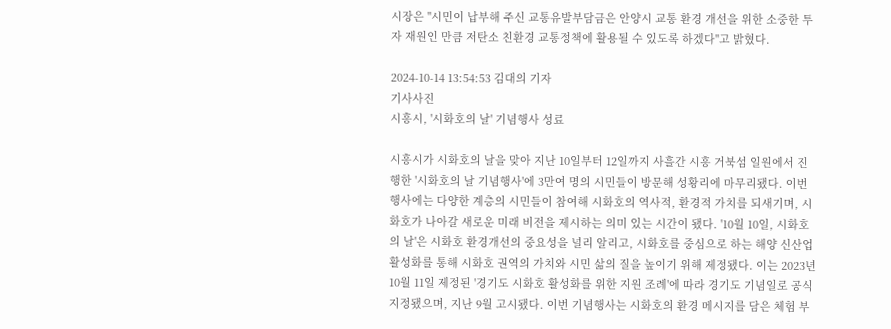시장은 "시민이 납부해 주신 교통유발부담금은 안양시 교통 환경 개선을 위한 소중한 투자 재원인 만큼 저탄소 친환경 교통정책에 활용될 수 있도록 하겠다"고 밝혔다.

2024-10-14 13:54:53 김대의 기자
기사사진
시흥시, '시화호의 날' 기념행사 성료

시흥시가 시화호의 날을 맞아 지난 10일부터 12일까지 사흘간 시흥 거북섬 일원에서 진행한 '시화호의 날 기념행사'에 3만여 명의 시민들이 방문해 성황리에 마무리됐다. 이번 행사에는 다양한 계층의 시민들이 참여해 시화호의 역사적, 환경적 가치를 되새기며, 시화호가 나아갈 새로운 미래 비전을 제시하는 의미 있는 시간이 됐다. '10월 10일, 시화호의 날'은 시화호 환경개선의 중요성을 널리 알리고, 시화호를 중심으로 하는 해양 신산업 활성화를 통해 시화호 권역의 가치와 시민 삶의 질을 높이기 위해 제정됐다. 이는 2023년 10월 11일 제정된 '경기도 시화호 활성화를 위한 지원 조례'에 따라 경기도 기념일로 공식 지정됐으며, 지난 9월 고시됐다. 이번 기념행사는 시화호의 환경 메시지를 담은 체험 부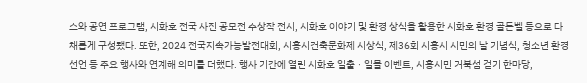스와 공연 프로그램, 시화호 전국 사진 공모전 수상작 전시, 시화호 이야기 및 환경 상식을 활용한 시화호 환경 골든벨 등으로 다채롭게 구성됐다. 또한, 2024 전국지속가능발전대회, 시흥시건축문화제 시상식, 제36회 시흥시 시민의 날 기념식, 청소년 환경선언 등 주요 행사와 연계해 의미를 더했다. 행사 기간에 열린 시화호 일출ㆍ일몰 이벤트, 시흥시민 거북섬 걷기 한마당,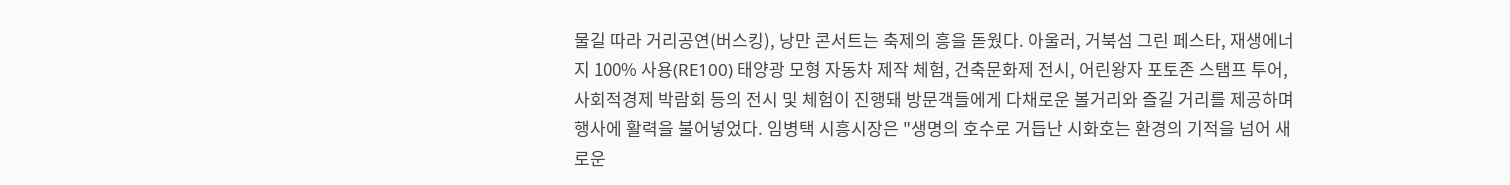물길 따라 거리공연(버스킹), 낭만 콘서트는 축제의 흥을 돋웠다. 아울러, 거북섬 그린 페스타, 재생에너지 100% 사용(RE100) 태양광 모형 자동차 제작 체험, 건축문화제 전시, 어린왕자 포토존 스탬프 투어, 사회적경제 박람회 등의 전시 및 체험이 진행돼 방문객들에게 다채로운 볼거리와 즐길 거리를 제공하며 행사에 활력을 불어넣었다. 임병택 시흥시장은 "생명의 호수로 거듭난 시화호는 환경의 기적을 넘어 새로운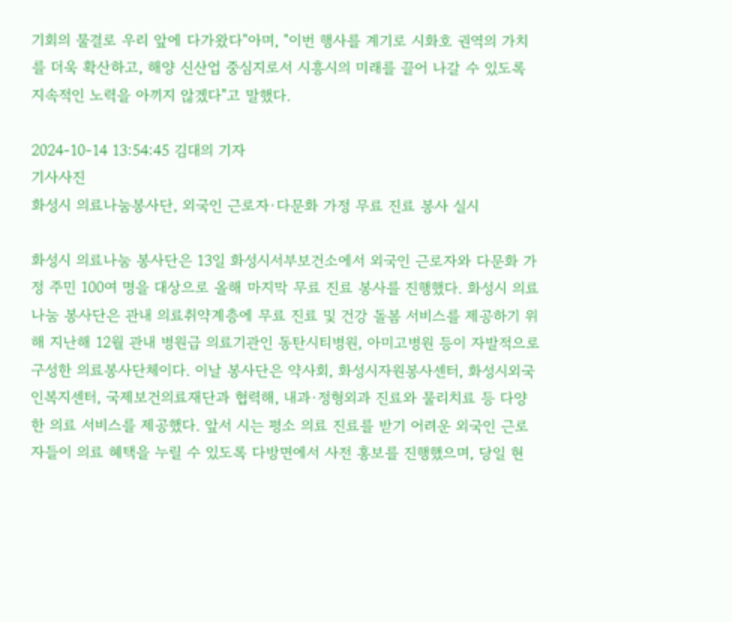기회의 물결로 우리 앞에 다가왔다"아며, "이번 행사를 계기로 시화호 권역의 가치를 더욱 확산하고, 해양 신산업 중심지로서 시흥시의 미래를 끌어 나갈 수 있도록 지속적인 노력을 아끼지 않겠다"고 말했다.

2024-10-14 13:54:45 김대의 기자
기사사진
화성시 의료나눔봉사단, 외국인 근로자·다문화 가정 무료 진료 봉사 실시

화성시 의료나눔 봉사단은 13일 화성시서부보건소에서 외국인 근로자와 다문화 가정 주민 100여 명을 대상으로 올해 마지막 무료 진료 봉사를 진행했다. 화성시 의료나눔 봉사단은 관내 의료취약계층에 무료 진료 및 건강 돌봄 서비스를 제공하기 위해 지난해 12월 관내 병원급 의료기관인 동탄시티병원, 아미고병원 등이 자발적으로 구성한 의료봉사단체이다. 이날 봉사단은 약사회, 화성시자원봉사센터, 화성시외국인복지센터, 국제보건의료재단과 협력해, 내과·정형외과 진료와 물리치료 등 다양한 의료 서비스를 제공했다. 앞서 시는 평소 의료 진료를 받기 어려운 외국인 근로자들이 의료 혜택을 누릴 수 있도록 다방면에서 사전 홍보를 진행했으며, 당일 현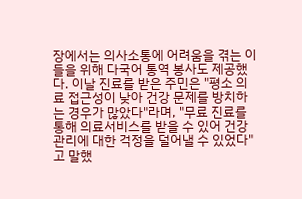장에서는 의사소통에 어려움을 겪는 이들을 위해 다국어 통역 봉사도 제공했다. 이날 진료를 받은 주민은 "평소 의료 접근성이 낮아 건강 문제를 방치하는 경우가 많았다"라며, "무료 진료를 통해 의료서비스를 받을 수 있어 건강관리에 대한 걱정을 덜어낼 수 있었다"고 말했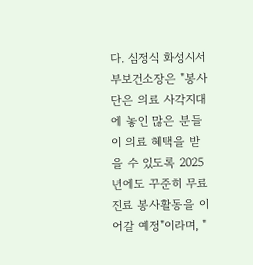다. 심정식 화성시서부보건소장은 "봉사단은 의료 사각지대에 놓인 많은 분들이 의료 혜택을 받을 수 있도록 2025년에도 꾸준히 무료 진료 봉사활동을 이어갈 예정"이라며, "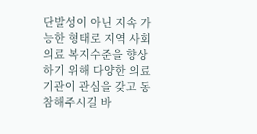단발성이 아닌 지속 가능한 형태로 지역 사회 의료 복지수준을 향상하기 위해 다양한 의료기관이 관심을 갖고 동참해주시길 바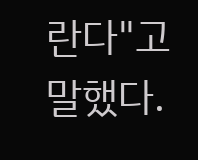란다"고 말했다.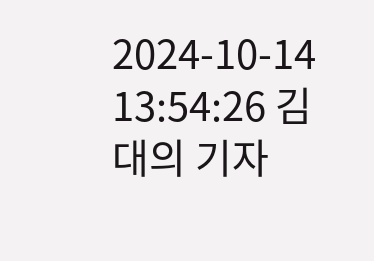2024-10-14 13:54:26 김대의 기자